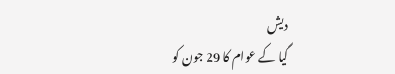دیش
گیا کے عوام کا 29 جون کو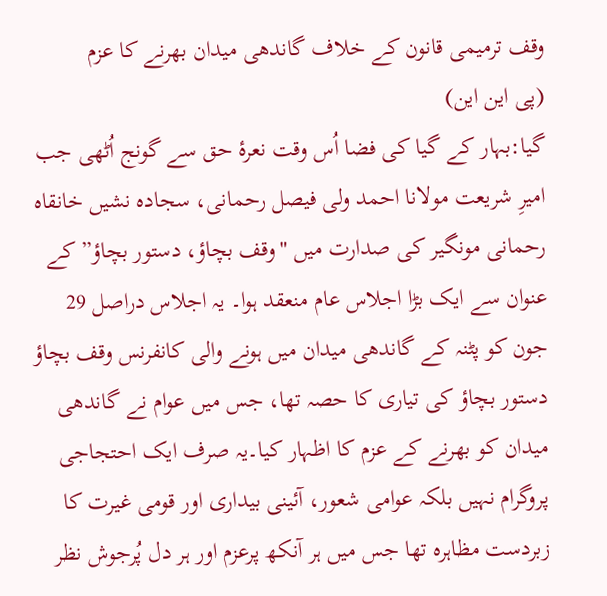وقف ترمیمی قانون کے خلاف گاندھی میدان بھرنے کا عزم
(پی این این)
گیا:بہار کے گیا کی فضا اُس وقت نعرۂ حق سے گونج اُٹھی جب امیرِ شریعت مولانا احمد ولی فیصل رحمانی، سجادہ نشیں خانقاہ رحمانی مونگیر کی صدارت میں "وقف بچاؤ، دستور بچاؤ” کے عنوان سے ایک بڑا اجلاس عام منعقد ہوا۔ یہ اجلاس دراصل 29 جون کو پٹنہ کے گاندھی میدان میں ہونے والی کانفرنس وقف بچاؤ دستور بچاؤ کی تیاری کا حصہ تھا، جس میں عوام نے گاندھی میدان کو بھرنے کے عزم کا اظہار کیا۔یہ صرف ایک احتجاجی پروگرام نہیں بلکہ عوامی شعور، آئینی بیداری اور قومی غیرت کا زبردست مظاہرہ تھا جس میں ہر آنکھ پرعزم اور ہر دل پُرجوش نظر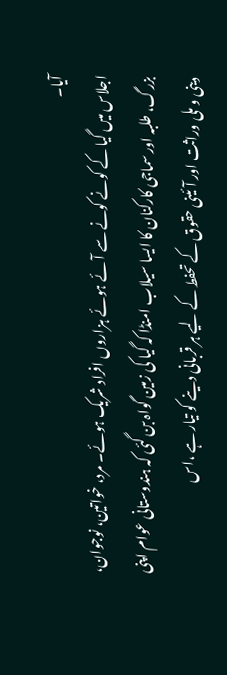آیا۔
اجلاس میں گیا کے کونے کونے سے آئے ہوئے ہزاروں افراد شریک ہوئے۔ مرد، خواتین، نوجوان، بزرگ، طلبہ اور سماجی کارکنان کا ایسا سیلاب امنڈا کہ گیا کی زمین گواہ بن گئی کہ ہندوستانی عوام اپنی دینی و ملی وراثت اور آئینی حقوق کے تحفط کے لیے ہر قربانی دینے کو تیار ہے ،اس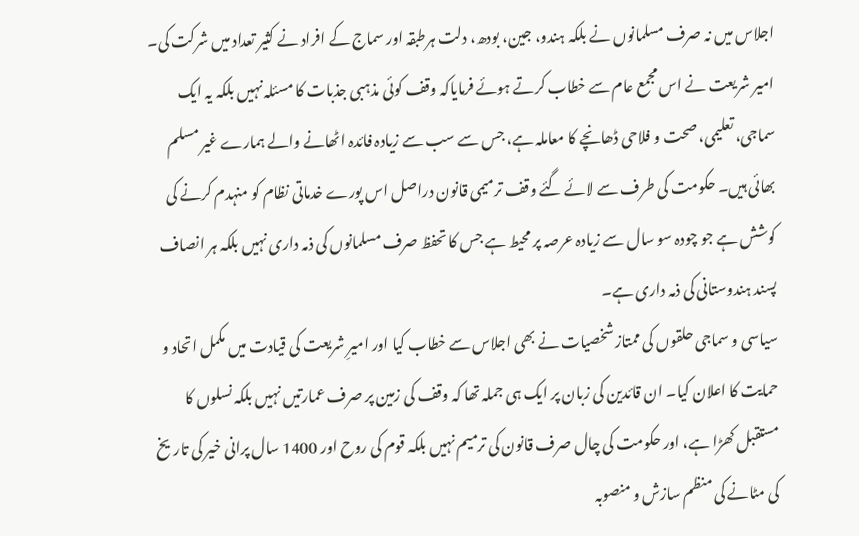اجلاس میں نہ صرف مسلمانوں نے بلکہ ہندو، جین، بودھ، دلت ہرطبقہ اور سماج کے افراد نے کثیر تعداد میں شرکت کی۔
امیر شریعت نے اس مجمع عام سے خطاب کرتے ہوئے فرمایاکہ وقف کوئی مذہبی جذبات کا مسئلہ نہیں بلکہ یہ ایک سماجی، تعلیمی، صحت و فلاحی ڈھانچے کا معاملہ ہے، جس سے سب سے زیادہ فائدہ اٹھانے والے ہمارے غیر مسلم بھائی ہیں۔ حکومت کی طرف سے لائے گئے وقف ترمیمی قانون دراصل اس پورے خدماتی نظام کو منہدم کرنے کی کوشش ہے جو چودہ سو سال سے زیادہ عرصہ پر محیط ہے جس کا تحفظ صرف مسلمانوں کی ذمہ داری نہیں بلکہ ہر انصاف پسند ہندوستانی کی ذمہ داری ہے۔
سیاسی و سماجی حلقوں کی ممتاز شخصیات نے بھی اجلاس سے خطاب کیا اور امیرِ شریعت کی قیادت میں مکمل اتحاد و حمایت کا اعلان کیا۔ ان قائدین کی زبان پر ایک ہی جملہ تھا کہ وقف کی زمین پر صرف عمارتیں نہیں بلکہ نسلوں کا مستقبل کھڑا ہے، اور حکومت کی چال صرف قانون کی ترمیم نہیں بلکہ قوم کی روح اور 1400 سال پرانی خیر کی تاریخ کی مٹانے کی منظم سازش و منصوبہ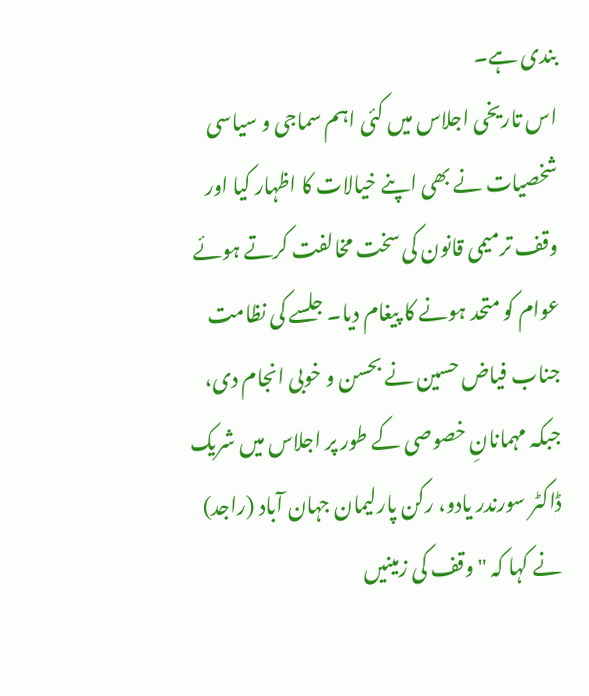بندی ہے۔
اس تاریخی اجلاس میں کئی اہم سماجی و سیاسی شخصیات نے بھی اپنے خیالات کا اظہار کیا اور وقف ترمیمی قانون کی سخت مخالفت کرتے ہوئے عوام کو متحد ہونے کا پیغام دیا۔ جلسے کی نظامت جناب فیاض حسین نے بحسن و خوبی انجام دی، جبکہ مہمانانِ خصوصی کے طور پر اجلاس میں شریک ڈاکٹر سورندر یادو، رکن پارلیمان جہان آباد (راجد) نے کہا کہ "وقف کی زمینیں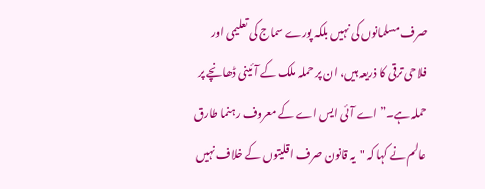صرف مسلمانوں کی نہیں بلکہ پورے سماج کی تعلیمی اور فلاحی ترقی کا ذریعہ ہیں، ان پر حملہ ملک کے آئینی ڈھانچے پر حملہ ہے۔” اے آئی ایس اے کے معروف رہنما طارق عالم نے کہا کہ "یہ قانون صرف اقلیتوں کے خلاف نہیں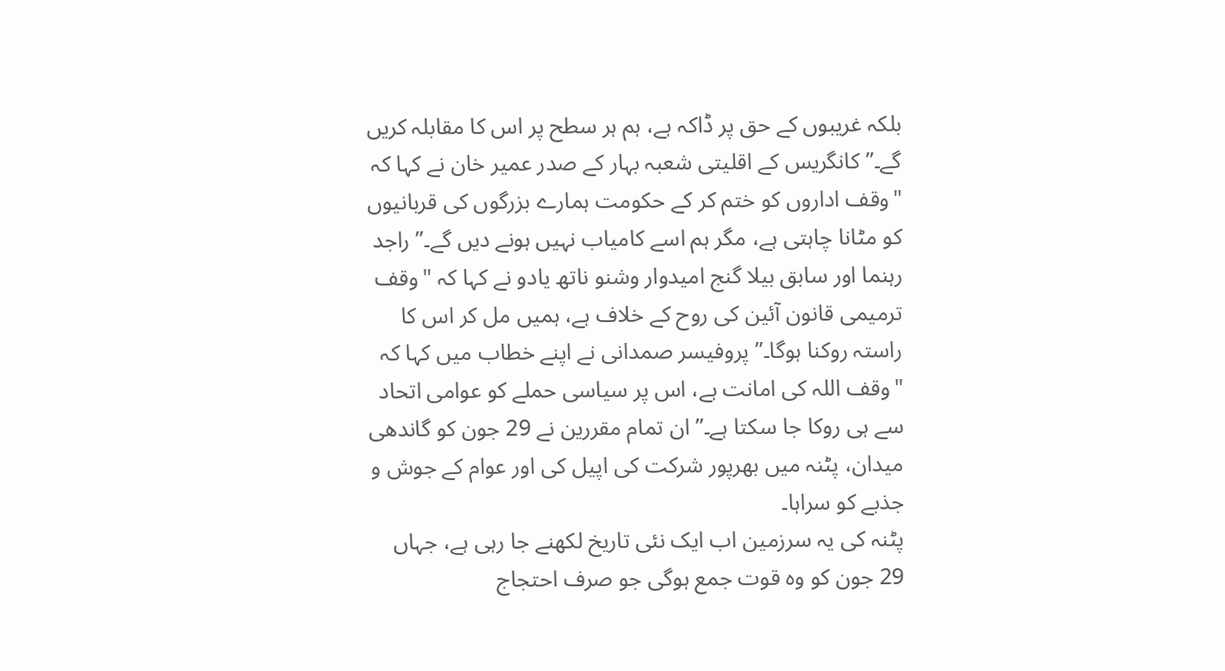بلکہ غریبوں کے حق پر ڈاکہ ہے، ہم ہر سطح پر اس کا مقابلہ کریں گے۔” کانگریس کے اقلیتی شعبہ بہار کے صدر عمیر خان نے کہا کہ "وقف اداروں کو ختم کر کے حکومت ہمارے بزرگوں کی قربانیوں کو مٹانا چاہتی ہے، مگر ہم اسے کامیاب نہیں ہونے دیں گے۔” راجد رہنما اور سابق بیلا گنج امیدوار وشنو ناتھ یادو نے کہا کہ "وقف ترمیمی قانون آئین کی روح کے خلاف ہے، ہمیں مل کر اس کا راستہ روکنا ہوگا۔” پروفیسر صمدانی نے اپنے خطاب میں کہا کہ "وقف اللہ کی امانت ہے، اس پر سیاسی حملے کو عوامی اتحاد سے ہی روکا جا سکتا ہے۔” ان تمام مقررین نے 29 جون کو گاندھی میدان، پٹنہ میں بھرپور شرکت کی اپیل کی اور عوام کے جوش و جذبے کو سراہا۔
پٹنہ کی یہ سرزمین اب ایک نئی تاریخ لکھنے جا رہی ہے، جہاں 29 جون کو وہ قوت جمع ہوگی جو صرف احتجاج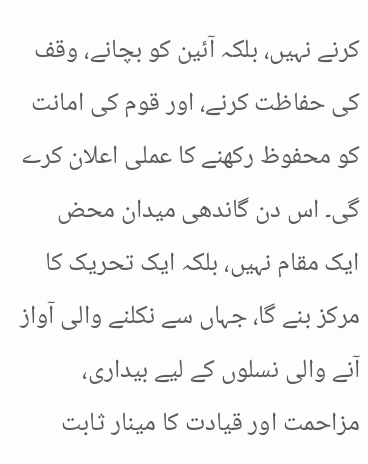کرنے نہیں، بلکہ آئین کو بچانے، وقف کی حفاظت کرنے، اور قوم کی امانت کو محفوظ رکھنے کا عملی اعلان کرے گی۔ اس دن گاندھی میدان محض ایک مقام نہیں، بلکہ ایک تحریک کا مرکز بنے گا، جہاں سے نکلنے والی آواز آنے والی نسلوں کے لیے بیداری، مزاحمت اور قیادت کا مینار ثابت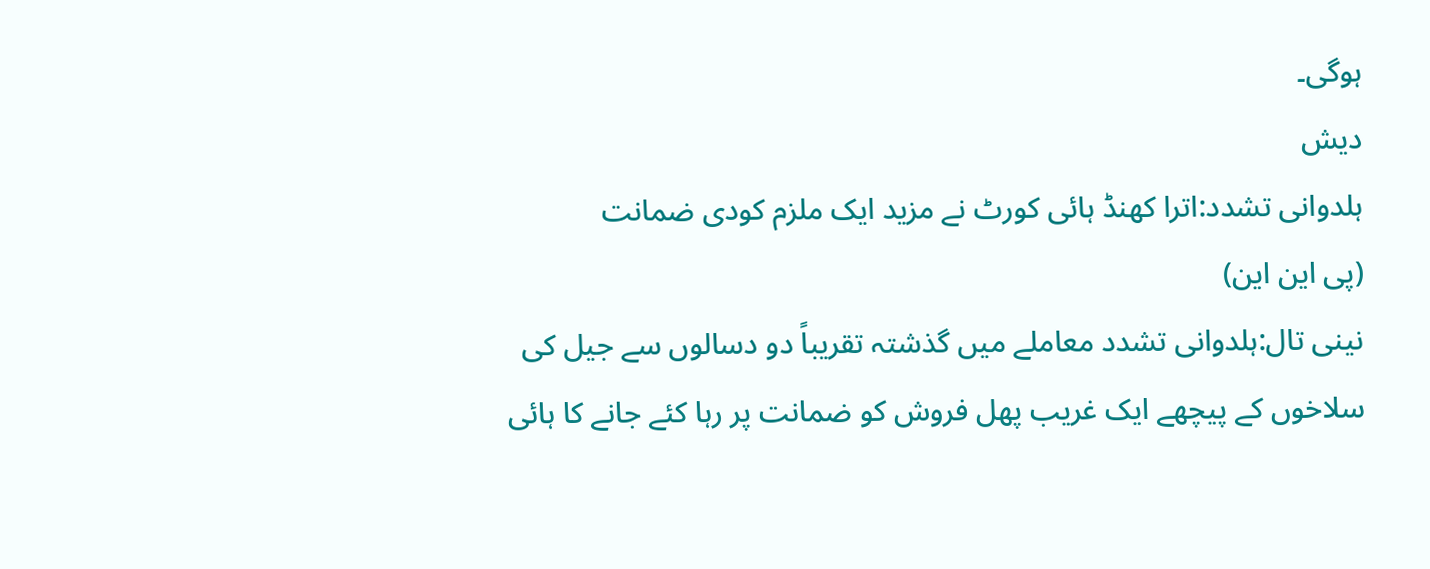ہوگی۔
دیش
ہلدوانی تشدد:اترا کھنڈ ہائی کورٹ نے مزید ایک ملزم کودی ضمانت
(پی این این)
نینی تال:ہلدوانی تشدد معاملے میں گذشتہ تقریباً دو دسالوں سے جیل کی سلاخوں کے پیچھے ایک غریب پھل فروش کو ضمانت پر رہا کئے جانے کا ہائی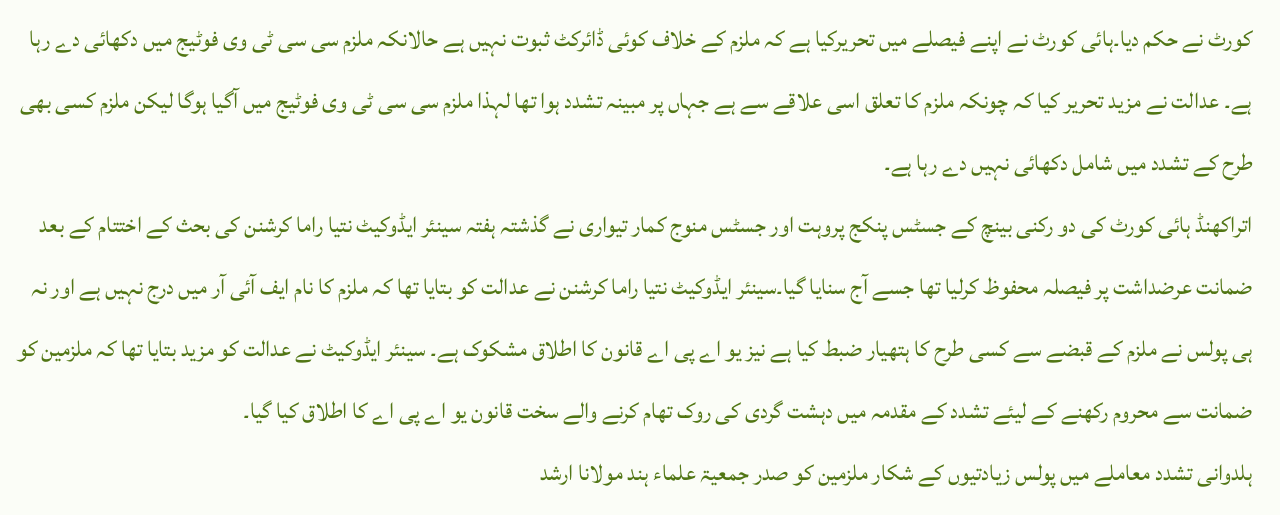کورٹ نے حکم دیا۔ہائی کورٹ نے اپنے فیصلے میں تحریرکیا ہے کہ ملزم کے خلاف کوئی ڈائرکٹ ثبوت نہیں ہے حالانکہ ملزم سی سی ٹی وی فوٹیج میں دکھائی دے رہا ہے۔ عدالت نے مزید تحریر کیا کہ چونکہ ملزم کا تعلق اسی علاقے سے ہے جہاں پر مبینہ تشدد ہوا تھا لہذا ملزم سی سی ٹی وی فوٹیج میں آگیا ہوگا لیکن ملزم کسی بھی طرح کے تشدد میں شامل دکھائی نہیں دے رہا ہے۔
اتراکھنڈ ہائی کورٹ کی دو رکنی بینچ کے جسٹس پنکج پروہت اور جسٹس منوج کمار تیواری نے گذشتہ ہفتہ سینئر ایڈوکیٹ نتیا راما کرشنن کی بحث کے اختتام کے بعد ضمانت عرضداشت پر فیصلہ محفوظ کرلیا تھا جسے آج سنایا گیا۔سینئر ایڈوکیٹ نتیا راما کرشنن نے عدالت کو بتایا تھا کہ ملزم کا نام ایف آئی آر میں درج نہیں ہے اور نہ ہی پولس نے ملزم کے قبضے سے کسی طرح کا ہتھیار ضبط کیا ہے نیز یو اے پی اے قانون کا اطلاق مشکوک ہے۔ سینئر ایڈوکیٹ نے عدالت کو مزید بتایا تھا کہ ملزمین کو ضمانت سے محروم رکھنے کے لیئے تشدد کے مقدمہ میں دہشت گردی کی روک تھام کرنے والے سخت قانون یو اے پی اے کا اطلاق کیا گیا۔
ہلدوانی تشدد معاملے میں پولس زیادتیوں کے شکار ملزمین کو صدر جمعیۃ علماء ہند مولانا ارشد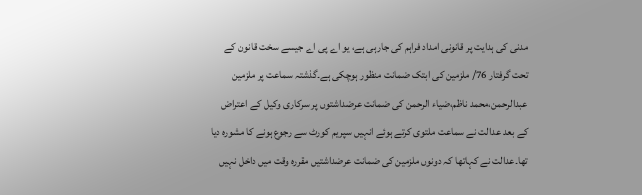مدنی کی ہدایت پر قانونی امداد فراہم کی جارہی ہے، یو اے پی اے جیسے سخت قانون کے تحت گرفتار 76/ ملزمین کی ابتک ضمانت منظور ہوچکی ہے۔گذشتہ سماعت پر ملزمین عبدالرحمن،محمد ناظم،ضیاء الرحمن کی ضمانت عرضداشتوں پر سرکاری وکیل کے اعتراض کے بعد عدالت نے سماعت ملتوی کرتے ہوئے انہیں سپریم کورٹ سے رجوع ہونے کا مشورہ دیا تھا۔عدالت نے کہاتھا کہ دونوں ملزمین کی ضمانت عرضداشتیں مقررہ وقت میں داخل نہیں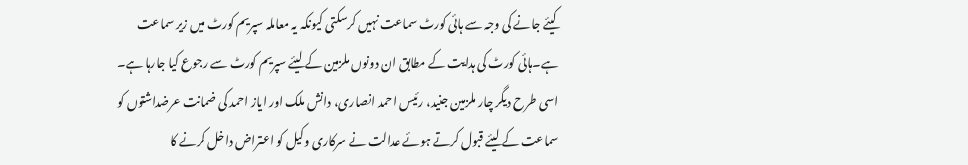کیئے جانے کی وجہ سے ہائی کورٹ سماعت نہیں کرسکتی کیونکہ یہ معاملہ سپریم کورٹ میں زیر سماعت ہے۔ہائی کورٹ کی ہدایت کے مطابق ان دونوں ملزمین کے لیئے سپریم کورٹ سے رجوع کیا جارہا ہے۔ اسی طرح دیگر چار ملزمین جنید، رئیس احمد انصاری، دانش ملک اور ایاز احمد کی ضمانت عرضداشتوں کو سماعت کے لیئے قبول کرتے ہوئے عدالت نے سرکاری وکیل کو اعتراض داخل کرنے کا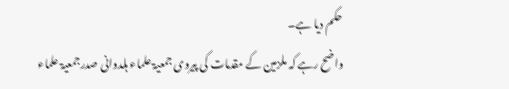حکم دیا ہے۔
واضح رہے کہ ملزمین کے مقدمات کی پیروی جمعیۃ علماء ہلدوانی صدرجمعیۃ علماء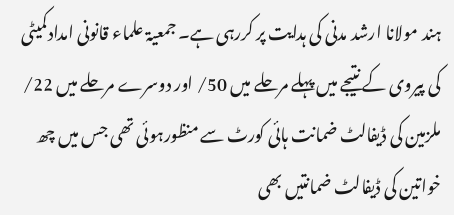ہند مولانا ارشد مدنی کی ہدایت پر کررہی ہے۔ جمعیۃ علماء قانونی امدادکمیٹی کی پیروی کے نتیجے میں پہلے مرحلے میں 50/ اور دوسرے مرحلے میں 22/ ملزمین کی ڈیفالٹ ضمانت ہائی کورٹ سے منظورہوئی تھی جس میں چھ خواتین کی ڈیفالٹ ضمانتیں بھی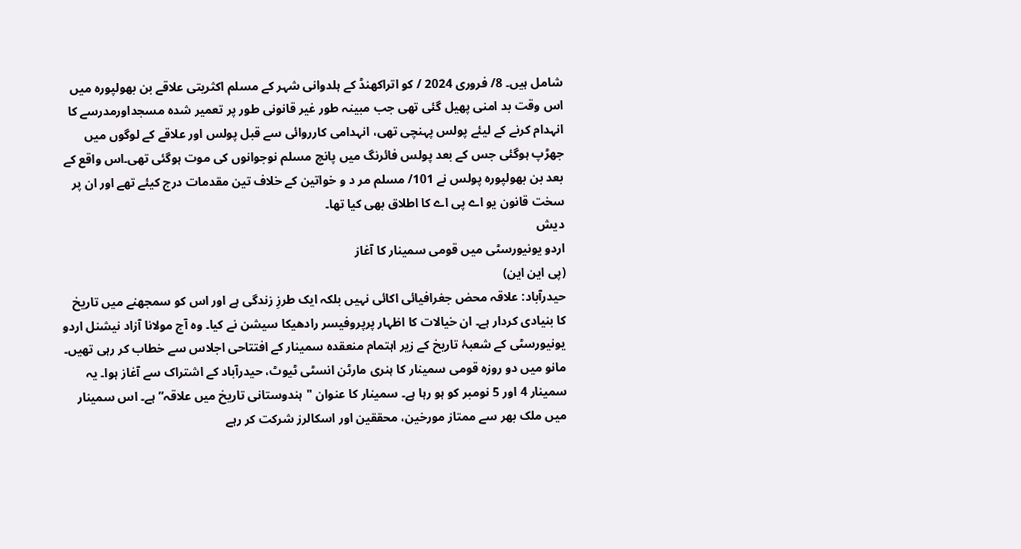شامل ہیں۔ 8/ فروری 2024 / کو اتراکھنڈ کے ہلدوانی شہر کے مسلم اکثریتی علاقے بن بھولپورہ میں اس وقت بد امنی پھیل گئی تھی جب مبینہ طور غیر قانونی طور پر تعمیر شدہ مسجداورمدرسے کا انہدام کرنے کے لیئے پولس پہنچی تھی، انہدامی کارروائی سے قبل پولس اور علاقے کے لوگوں میں جھڑپ ہوگئی جس کے بعد پولس فائرنگ میں پانچ مسلم نوجوانوں کی موت ہوگئی تھی۔اس واقع کے بعد بن بھولپورہ پولس نے 101/ مسلم مر د و خواتین کے خلاف تین مقدمات درج کیئے تھے اور ان پر سخت قانون یو اے پی اے کا اطلاق بھی کیا تھا۔
دیش
اردو یونیورسٹی میں قومی سمینار کا آغاز
(پی این این)
حیدرآباد: علاقہ محض جغرافیائی اکائی نہیں بلکہ ایک طرزِ زندگی ہے اور اس کو سمجھنے میں تاریخ کا بنیادی کردار ہے۔ ان خیالات کا اظہار پرپروفیسر رادھیکا سیشن نے کیا۔ وہ آج مولانا آزاد نیشنل اردو یونیورسٹی کے شعبۂ تاریخ کے زیر اہتمام منعقدہ سمینار کے افتتاحی اجلاس سے خطاب کر رہی تھیں۔ مانو میں دو روزہ قومی سمینار کا ہنری مارٹن انسٹی ٹیوٹ، حیدرآباد کے اشتراک سے آغاز ہوا۔ یہ سمینار 4 اور 5 نومبر کو ہو رہا ہے۔ سمینار کا عنوان "ہندوستانی تاریخ میں علاقہ” ہے۔ اس سمینار میں ملک بھر سے ممتاز مورخین، محققین اور اسکالرز شرکت کر رہے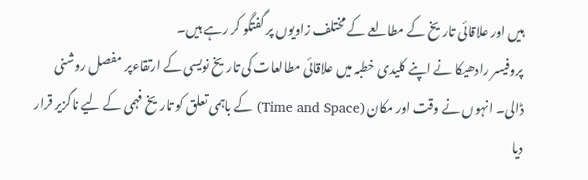ہیں اور علاقائی تاریخ کے مطالعے کے مختلف زاویوں پر گفتگو کر رہے ہیں۔
پروفیسر رادھیکا نے اپنے کلیدی خطبہ میں علاقائی مطالعات کی تاریخ نویسی کے ارتقاءپر مفصل روشنی ڈالی۔ انہوں نے وقت اور مکان (Time and Space) کے باہمی تعلق کو تاریخ فہمی کے لیے ناگزیر قرار دیا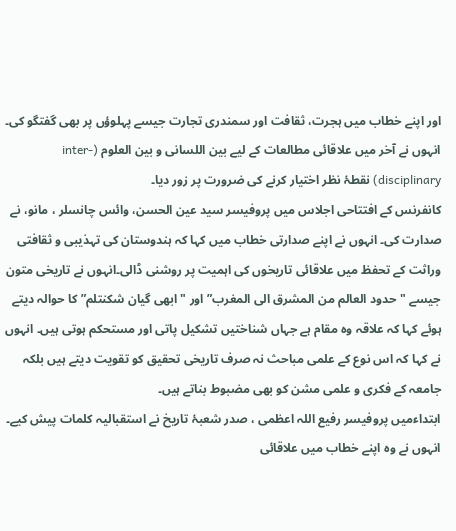اور اپنے خطاب میں ہجرت، ثقافت اور سمندری تجارت جیسے پہلوؤں پر بھی گفتگو کی۔ انہوں نے آخر میں علاقائی مطالعات کے لیے بین اللسانی و بین العلوم (inter-disciplinary) نقطۂ نظر اختیار کرنے کی ضرورت پر زور دیا۔
کانفرنس کے افتتاحی اجلاس میں پروفیسر سید عین الحسن، وائس چانسلر ، مانو، نے صدارت کی۔ انہوں نے اپنے صدارتی خطاب میں کہا کہ ہندوستان کی تہذیبی و ثقافتی وراثت کے تحفظ میں علاقائی تاریخوں کی اہمیت پر روشنی ڈالی۔انہوں نے تاریخی متون جیسے "حدود العالم من المشرق الی المغرب” اور "ابھی گیان شکنتلم” کا حوالہ دیتے ہوئے کہا کہ علاقہ وہ مقام ہے جہاں شناختیں تشکیل پاتی اور مستحکم ہوتی ہیں۔ انہوں نے کہا کہ اس نوع کے علمی مباحث نہ صرف تاریخی تحقیق کو تقویت دیتے ہیں بلکہ جامعہ کے فکری و علمی مشن کو بھی مضبوط بناتے ہیں۔
ابتداءمیں پروفیسر رفیع اللہ اعظمی ، صدر شعبۂ تاریخ نے استقبالیہ کلمات پیش کیے۔ انہوں نے وہ اپنے خطاب میں علاقائی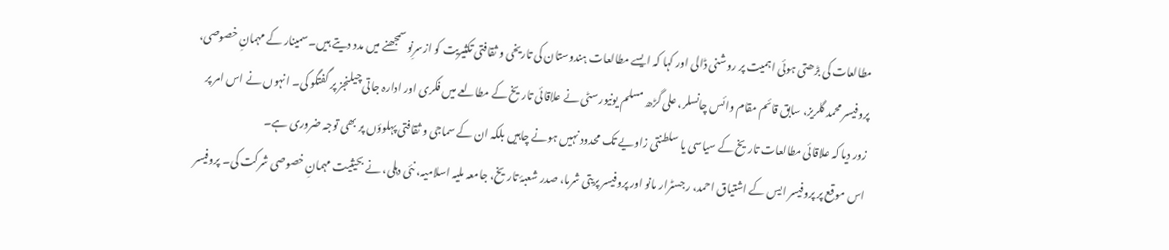مطالعات کی بڑھتی ہوئی اہمیت پر روشنی ڈالی اور کہا کہ ایسے مطالعات ہندوستان کی تاریخی و ثقافتی تکثیریت کو ازسرِنو سمجھنے میں مدد دیتے ہیں۔ سمینار کے مہمانِ خصوصی، پروفیسر محمد گلریز، سابق قائم مقام وائس چانسلر، علی گڑھ مسلم یونیورسٹی نے علاقائی تاریخ کے مطالعے میں فکری اور ادارہ جاتی چیلنجز پر گفتگو کی۔ انہوں نے اس امر پر زور دیا کہ علاقائی مطالعات تاریخ کے سیاسی یا سلطنتی زاویے تک محدود نہیں ہونے چاہیں بلکہ ان کے سماجی و ثقافتی پہلوؤں پر بھی توجہ ضروری ہے۔
اس موقع پر پروفیسر ایس کے اشتیاق احمد، رجسٹرار مانو اور پروفیسر پریتی شرما، صدر شعبۂ تاریخ، جامعہ ملیہ اسلامیہ، نئی دہلی، نے بحیثیت مہمانِ خصوصی شرکت کی۔ پروفیسر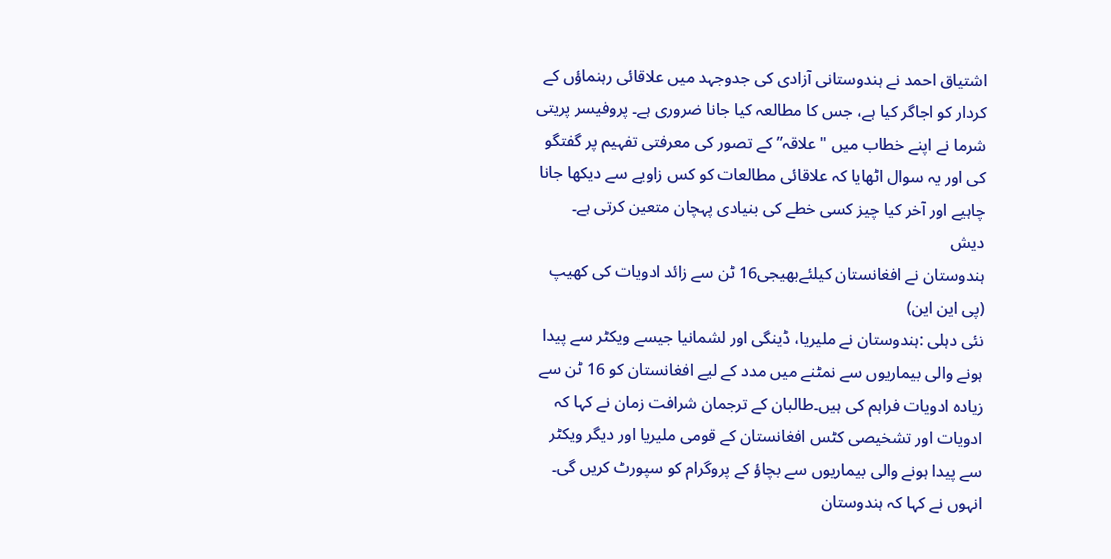اشتیاق احمد نے ہندوستانی آزادی کی جدوجہد میں علاقائی رہنماؤں کے کردار کو اجاگر کیا ہے، جس کا مطالعہ کیا جانا ضروری ہے۔ پروفیسر پریتی شرما نے اپنے خطاب میں "علاقہ” کے تصور کی معرفتی تفہیم پر گفتگو کی اور یہ سوال اٹھایا کہ علاقائی مطالعات کو کس زاویے سے دیکھا جانا چاہیے اور آخر کیا چیز کسی خطے کی بنیادی پہچان متعین کرتی ہے۔
دیش
ہندوستان نے افغانستان کیلئےبھیجی16 ٹن سے زائد ادویات کی کھیپ
(پی این این)
نئی دہلی :ہندوستان نے ملیریا، ڈینگی اور لشمانیا جیسے ویکٹر سے پیدا ہونے والی بیماریوں سے نمٹنے میں مدد کے لیے افغانستان کو 16 ٹن سے زیادہ ادویات فراہم کی ہیں۔طالبان کے ترجمان شرافت زمان نے کہا کہ ادویات اور تشخیصی کٹس افغانستان کے قومی ملیریا اور دیگر ویکٹر سے پیدا ہونے والی بیماریوں سے بچاؤ کے پروگرام کو سپورٹ کریں گی۔
انہوں نے کہا کہ ہندوستان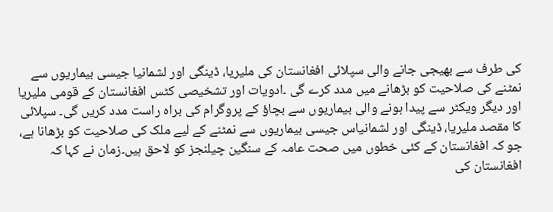کی طرف سے بھیجی جانے والی سپلائی افغانستان کی ملیریا، ڈینگی اور لشمانیا جیسی بیماریوں سے نمٹنے کی صلاحیت کو بڑھانے میں مدد کرے گی ۔ادویات اور تشخیصی کٹس افغانستان کے قومی ملیریا اور دیگر ویکٹر سے پیدا ہونے والی بیماریوں سے بچاؤ کے پروگرام کی براہ راست مدد کریں گی۔ سپلائی کا مقصد ملیریا، ڈینگی اور لشمانیاس جیسی بیماریوں سے نمٹنے کے لیے ملک کی صلاحیت کو بڑھانا ہے، جو کہ افغانستان کے کئی خطوں میں صحت عامہ کے سنگین چیلنجز کو لاحق ہیں۔زمان نے کہا کہ افغانستان کی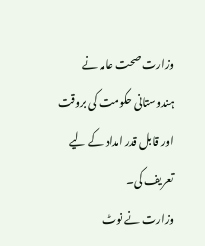وزارت صحت عامہ نے ہندوستانی حکومت کی بروقت اور قابل قدر امداد کے لیے تعریف کی۔
وزارت نے نوٹ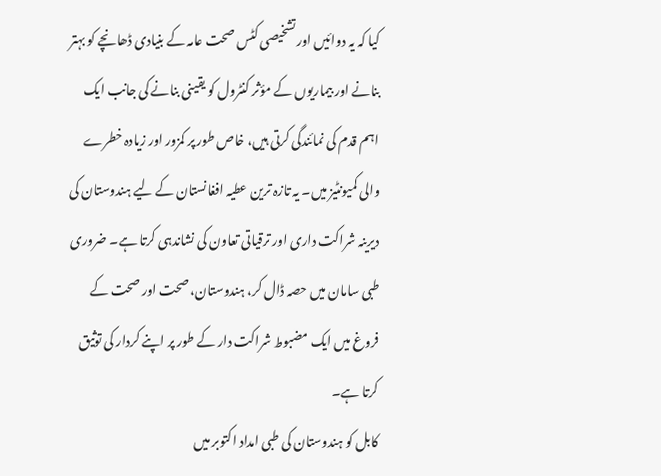کیا کہ یہ دوائیں اور تشخیصی کٹس صحت عامہ کے بنیادی ڈھانچے کو بہتر بنانے اور بیماریوں کے مؤثر کنٹرول کو یقینی بنانے کی جانب ایک اہم قدم کی نمائندگی کرتی ہیں، خاص طور پر کمزور اور زیادہ خطرے والی کمیونٹیز میں۔ یہ تازہ ترین عطیہ افغانستان کے لیے ہندوستان کی دیرینہ شراکت داری اور ترقیاتی تعاون کی نشاندہی کرتا ہے۔ ضروری طبی سامان میں حصہ ڈال کر، ہندوستان، صحت اور صحت کے فروغ میں ایک مضبوط شراکت دار کے طور پر اپنے کردار کی توثیق کرتا ہے۔
کابل کو ہندوستان کی طبی امداد اکتوبر میں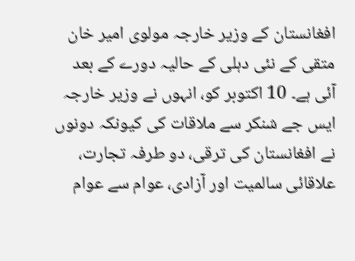افغانستان کے وزیر خارجہ مولوی امیر خان متقی کے نئی دہلی کے حالیہ دورے کے بعد آئی ہے۔ 10 اکتوبر کو، انہوں نے وزیر خارجہ ایس جے شنکر سے ملاقات کی کیونکہ دونوں نے افغانستان کی ترقی، دو طرفہ تجارت، علاقائی سالمیت اور آزادی، عوام سے عوام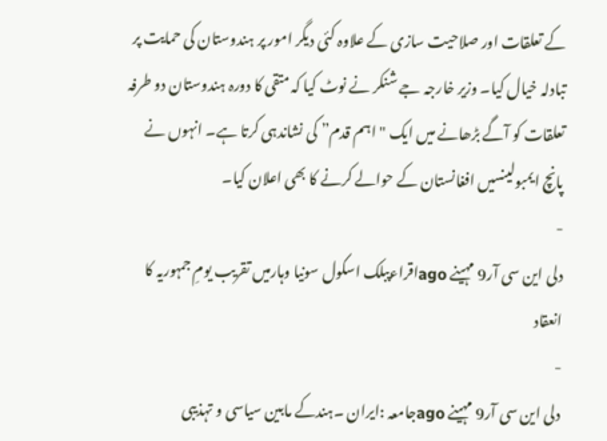کے تعلقات اور صلاحیت سازی کے علاوہ کئی دیگر امور پر ہندوستان کی حمایت پر تبادلہ خیال کیا۔ وزیر خارجہ جے شنکر نے نوٹ کیا کہ متقی کا دورہ ہندوستان دو طرفہ تعلقات کو آگے بڑھانے میں ایک "اہم قدم” کی نشاندہی کرتا ہے۔ انہوں نے پانچ ایمبولینسیں افغانستان کے حوالے کرنے کا بھی اعلان کیا۔
-
دلی این سی آر9 مہینے agoاقراءپبلک اسکول سونیا وہارمیں تقریب یومِ جمہوریہ کا انعقاد
-
دلی این سی آر9 مہینے agoجامعہ :ایران ۔ہندکے مابین سیاسی و تہذیبی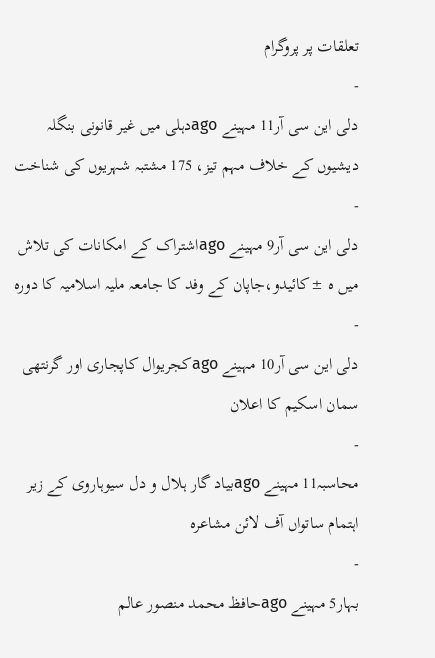تعلقات پر پروگرام
-
دلی این سی آر11 مہینے agoدہلی میں غیر قانونی بنگلہ دیشیوں کے خلاف مہم تیز، 175 مشتبہ شہریوں کی شناخت
-
دلی این سی آر9 مہینے agoاشتراک کے امکانات کی تلاش میں ہ ±کائیدو،جاپان کے وفد کا جامعہ ملیہ اسلامیہ کا دورہ
-
دلی این سی آر10 مہینے agoکجریوال کاپجاری اور گرنتھی سمان اسکیم کا اعلان
-
محاسبہ11 مہینے agoبیاد گار ہلال و دل سیوہاروی کے زیر اہتمام ساتواں آف لائن مشاعرہ
-
بہار5 مہینے agoحافظ محمد منصور عالم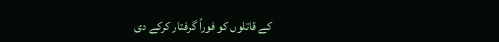کے قاتلوں کو فوراً گرفتار کرکے دی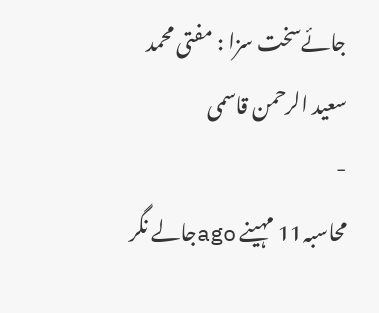جائےسخت سزا : مفتی محمد سعید الرحمن قاسمی
-
محاسبہ11 مہینے agoجالے نگر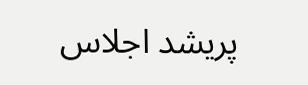پریشد اجلاس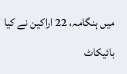میں ہنگامہ، 22 اراکین نے کیا بائیکاٹ